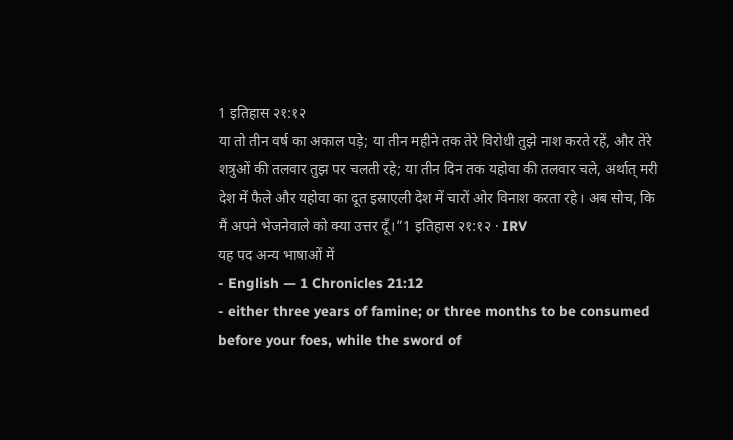1 इतिहास २१:१२
या तो तीन वर्ष का अकाल पड़े; या तीन महीने तक तेरे विरोधी तुझे नाश करते रहें, और तेरे शत्रुओं की तलवार तुझ पर चलती रहे; या तीन दिन तक यहोवा की तलवार चले, अर्थात् मरी देश में फैले और यहोवा का दूत इस्राएली देश में चारों ओर विनाश करता रहे। अब सोच, कि मैं अपने भेजनेवाले को क्या उत्तर दूँ।”1 इतिहास २१:१२ · IRV
यह पद अन्य भाषाओं में
- English — 1 Chronicles 21:12
- either three years of famine; or three months to be consumed before your foes, while the sword of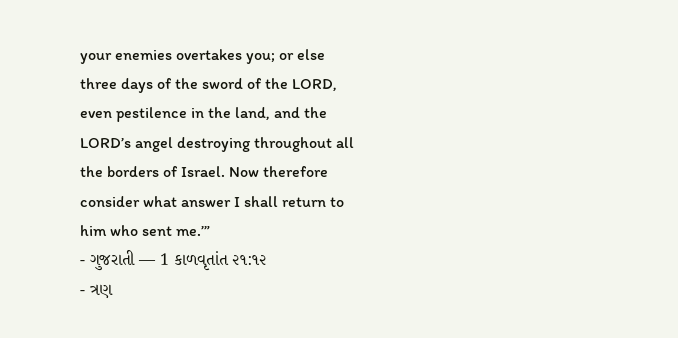your enemies overtakes you; or else three days of the sword of the LORD, even pestilence in the land, and the LORD’s angel destroying throughout all the borders of Israel. Now therefore consider what answer I shall return to him who sent me.’”
- ગુજરાતી — 1 કાળવૃતાંત ૨૧:૧૨
- ત્રણ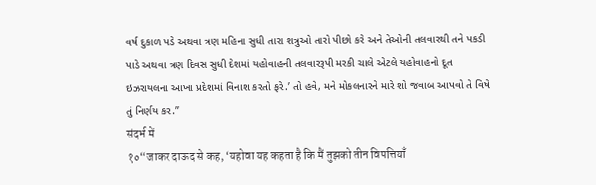વર્ષ દુકાળ પડે અથવા ત્રણ મહિના સુધી તારા શત્રુઓ તારો પીછો કરે અને તેઓની તલવારથી તને પકડી પાડે અથવા ત્રણ દિવસ સુધી દેશમાં યહોવાહની તલવારરૂપી મરકી ચાલે એટલે યહોવાહનો દૂત ઇઝરાયલના આખા પ્રદેશમાં વિનાશ કરતો ફરે.’ તો હવે, મને મોકલનારને મારે શો જવાબ આપવો તે વિષે તું નિર્ણય કર.”
संदर्भ में
१०“जाकर दाऊद से कह, ‘यहोवा यह कहता है कि मैं तुझको तीन विपत्तियाँ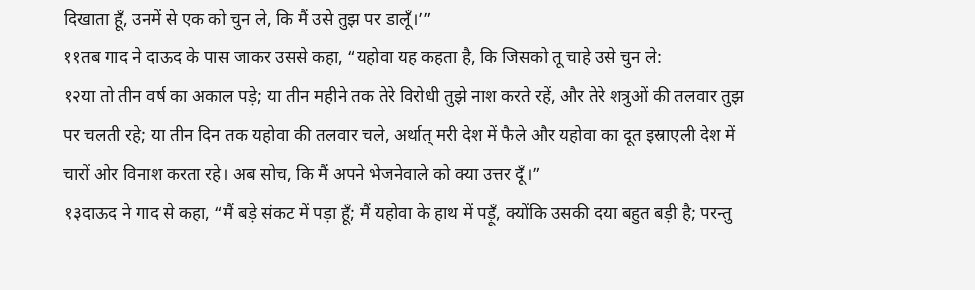दिखाता हूँ, उनमें से एक को चुन ले, कि मैं उसे तुझ पर डालूँ।’”
११तब गाद ने दाऊद के पास जाकर उससे कहा, “यहोवा यह कहता है, कि जिसको तू चाहे उसे चुन ले:
१२या तो तीन वर्ष का अकाल पड़े; या तीन महीने तक तेरे विरोधी तुझे नाश करते रहें, और तेरे शत्रुओं की तलवार तुझ पर चलती रहे; या तीन दिन तक यहोवा की तलवार चले, अर्थात् मरी देश में फैले और यहोवा का दूत इस्राएली देश में चारों ओर विनाश करता रहे। अब सोच, कि मैं अपने भेजनेवाले को क्या उत्तर दूँ।”
१३दाऊद ने गाद से कहा, “मैं बड़े संकट में पड़ा हूँ; मैं यहोवा के हाथ में पड़ूँ, क्योंकि उसकी दया बहुत बड़ी है; परन्तु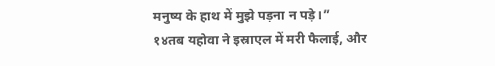मनुष्य के हाथ में मुझे पड़ना न पड़े।”
१४तब यहोवा ने इस्राएल में मरी फैलाई, और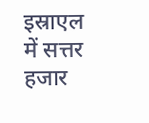इस्राएल में सत्तर हजार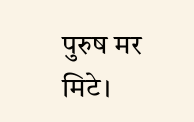पुरुष मर मिटे।